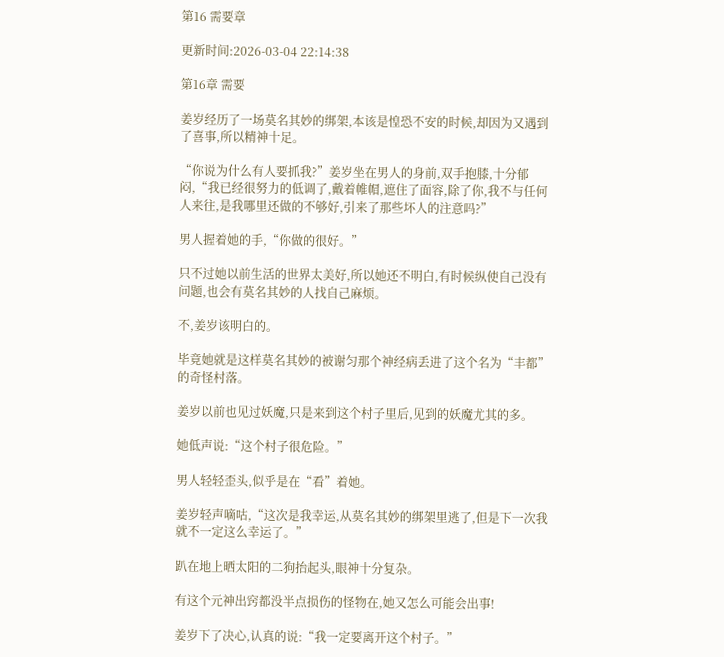第16 需要章

更新时间:2026-03-04 22:14:38

第16章 需要

姜岁经历了一场莫名其妙的绑架,本该是惶恐不安的时候,却因为又遇到了喜事,所以精神十足。

“你说为什么有人要抓我?”姜岁坐在男人的身前,双手抱膝,十分郁闷,“我已经很努力的低调了,戴着帷帽,遮住了面容,除了你,我不与任何人来往,是我哪里还做的不够好,引来了那些坏人的注意吗?”

男人握着她的手,“你做的很好。”

只不过她以前生活的世界太美好,所以她还不明白,有时候纵使自己没有问题,也会有莫名其妙的人找自己麻烦。

不,姜岁该明白的。

毕竟她就是这样莫名其妙的被谢匀那个神经病丢进了这个名为“丰都”的奇怪村落。

姜岁以前也见过妖魔,只是来到这个村子里后,见到的妖魔尤其的多。

她低声说:“这个村子很危险。”

男人轻轻歪头,似乎是在“看”着她。

姜岁轻声嘀咕,“这次是我幸运,从莫名其妙的绑架里逃了,但是下一次我就不一定这么幸运了。”

趴在地上晒太阳的二狗抬起头,眼神十分复杂。

有这个元神出窍都没半点损伤的怪物在,她又怎么可能会出事!

姜岁下了决心,认真的说:“我一定要离开这个村子。”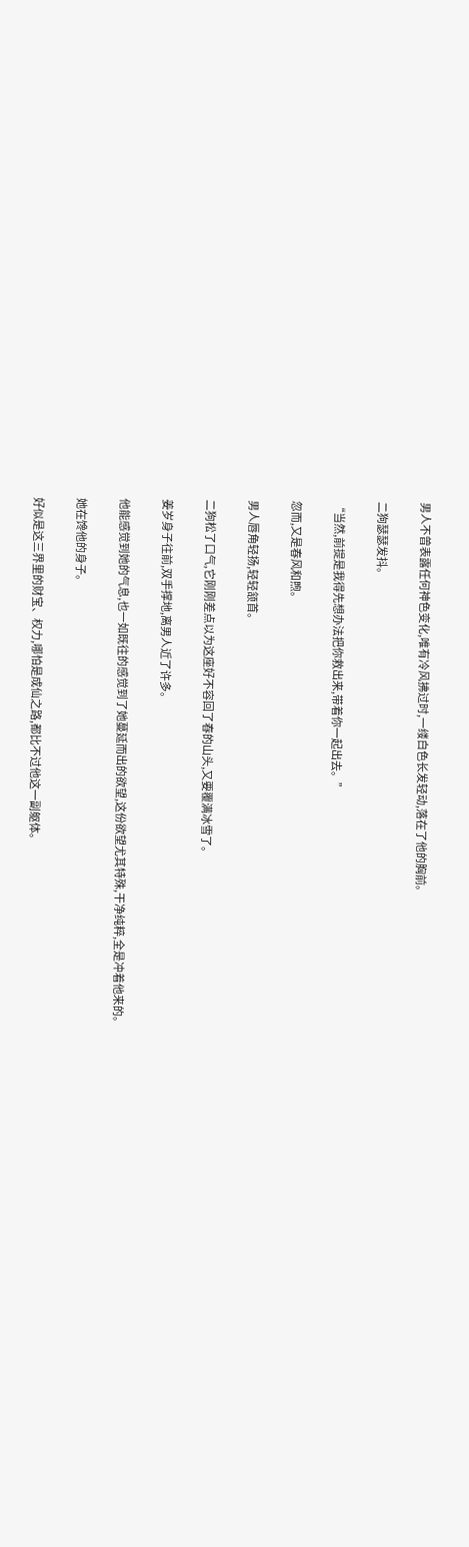男人不曾表露任何神色变化,唯有冷风拂过时,一缕白色长发轻动,落在了他的胸前。

二狗瑟瑟发抖。

“当然,前提是我得先想办法把你救出来,带着你一起出去。”

忽而,又是春风和煦。

男人唇角轻扬,轻轻颔首。

二狗松了口气,它刚刚差点以为这座好不容回了春的山头,又要覆满冰雪了。

姜岁身子往前,双手撑地,离男人近了许多。

他能感觉到她的气息,也一如既往的感觉到了她蔓延而出的欲望,这份欲望尤其特殊,干净纯粹,全是冲着他来的。

她在馋他的身子。

好似是这三界里的财宝、权力,哪怕是成仙之路,都比不过他这一副躯体。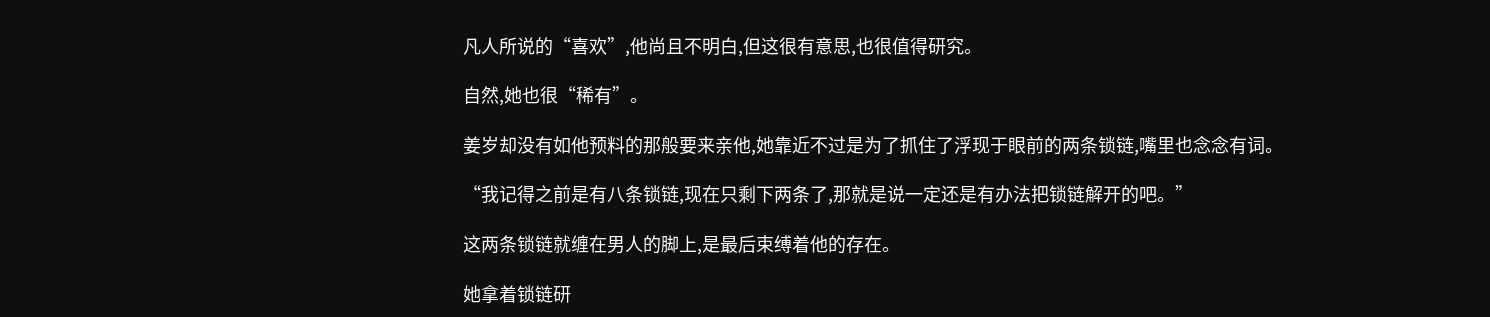凡人所说的“喜欢”,他尚且不明白,但这很有意思,也很值得研究。

自然,她也很“稀有”。

姜岁却没有如他预料的那般要来亲他,她靠近不过是为了抓住了浮现于眼前的两条锁链,嘴里也念念有词。

“我记得之前是有八条锁链,现在只剩下两条了,那就是说一定还是有办法把锁链解开的吧。”

这两条锁链就缠在男人的脚上,是最后束缚着他的存在。

她拿着锁链研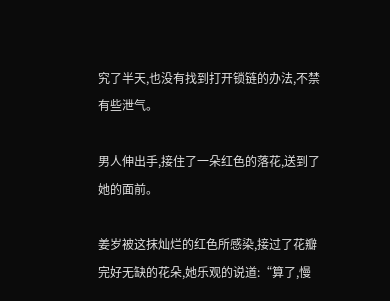究了半天,也没有找到打开锁链的办法,不禁有些泄气。

男人伸出手,接住了一朵红色的落花,送到了她的面前。

姜岁被这抹灿烂的红色所感染,接过了花瓣完好无缺的花朵,她乐观的说道:“算了,慢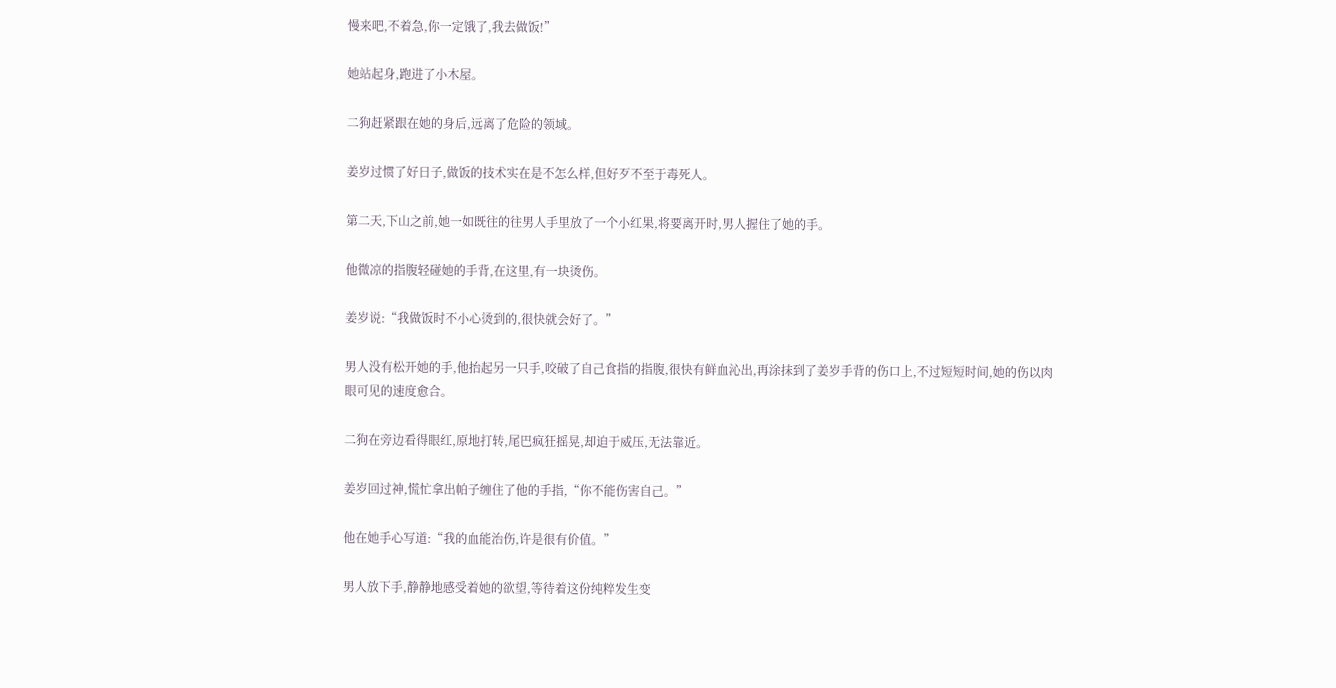慢来吧,不着急,你一定饿了,我去做饭!”

她站起身,跑进了小木屋。

二狗赶紧跟在她的身后,远离了危险的领域。

姜岁过惯了好日子,做饭的技术实在是不怎么样,但好歹不至于毒死人。

第二天,下山之前,她一如既往的往男人手里放了一个小红果,将要离开时,男人握住了她的手。

他微凉的指腹轻碰她的手背,在这里,有一块烫伤。

姜岁说:“我做饭时不小心烫到的,很快就会好了。”

男人没有松开她的手,他抬起另一只手,咬破了自己食指的指腹,很快有鲜血沁出,再涂抹到了姜岁手背的伤口上,不过短短时间,她的伤以肉眼可见的速度愈合。

二狗在旁边看得眼红,原地打转,尾巴疯狂摇晃,却迫于威压,无法靠近。

姜岁回过神,慌忙拿出帕子缠住了他的手指,“你不能伤害自己。”

他在她手心写道:“我的血能治伤,许是很有价值。”

男人放下手,静静地感受着她的欲望,等待着这份纯粹发生变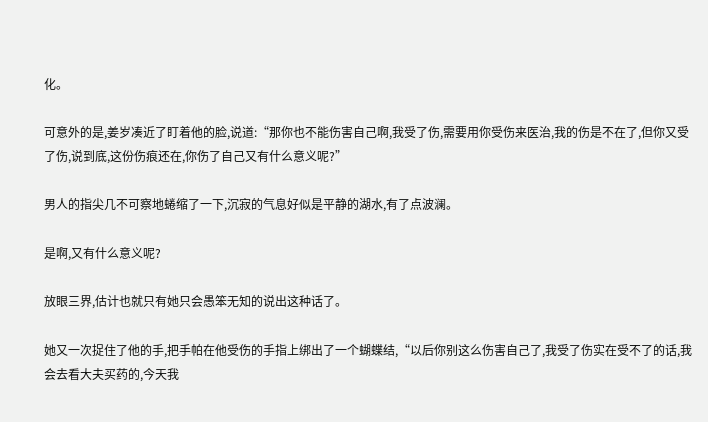化。

可意外的是,姜岁凑近了盯着他的脸,说道:“那你也不能伤害自己啊,我受了伤,需要用你受伤来医治,我的伤是不在了,但你又受了伤,说到底,这份伤痕还在,你伤了自己又有什么意义呢?”

男人的指尖几不可察地蜷缩了一下,沉寂的气息好似是平静的湖水,有了点波澜。

是啊,又有什么意义呢?

放眼三界,估计也就只有她只会愚笨无知的说出这种话了。

她又一次捉住了他的手,把手帕在他受伤的手指上绑出了一个蝴蝶结,“以后你别这么伤害自己了,我受了伤实在受不了的话,我会去看大夫买药的,今天我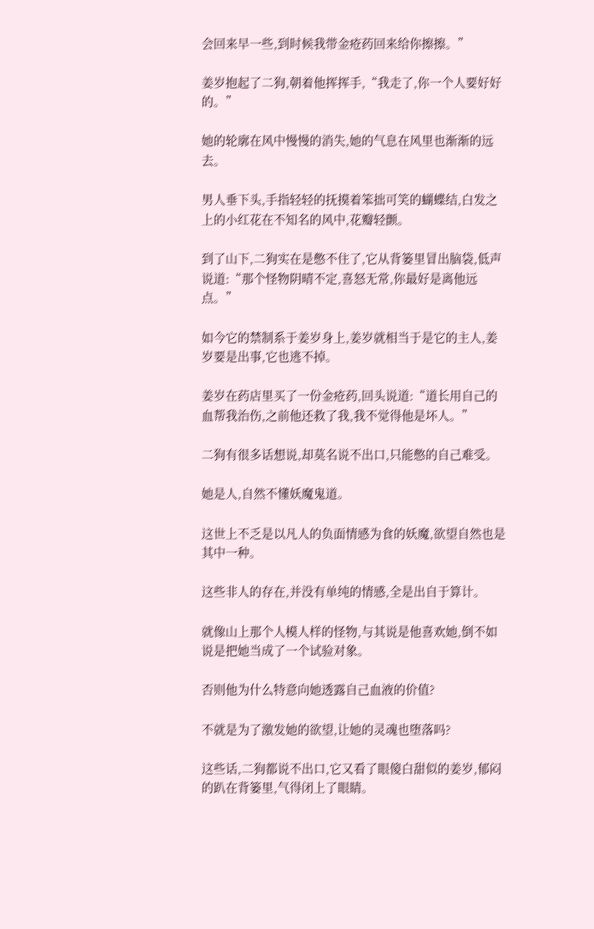会回来早一些,到时候我带金疮药回来给你擦擦。”

姜岁抱起了二狗,朝着他挥挥手,“我走了,你一个人要好好的。”

她的轮廓在风中慢慢的消失,她的气息在风里也渐渐的远去。

男人垂下头,手指轻轻的抚摸着笨拙可笑的蝴蝶结,白发之上的小红花在不知名的风中,花瓣轻颤。

到了山下,二狗实在是憋不住了,它从背篓里冒出脑袋,低声说道:“那个怪物阴晴不定,喜怒无常,你最好是离他远点。”

如今它的禁制系于姜岁身上,姜岁就相当于是它的主人,姜岁要是出事,它也逃不掉。

姜岁在药店里买了一份金疮药,回头说道:“道长用自己的血帮我治伤,之前他还救了我,我不觉得他是坏人。”

二狗有很多话想说,却莫名说不出口,只能憋的自己难受。

她是人,自然不懂妖魔鬼道。

这世上不乏是以凡人的负面情感为食的妖魔,欲望自然也是其中一种。

这些非人的存在,并没有单纯的情感,全是出自于算计。

就像山上那个人模人样的怪物,与其说是他喜欢她,倒不如说是把她当成了一个试验对象。

否则他为什么特意向她透露自己血液的价值?

不就是为了激发她的欲望,让她的灵魂也堕落吗?

这些话,二狗都说不出口,它又看了眼傻白甜似的姜岁,郁闷的趴在背篓里,气得闭上了眼睛。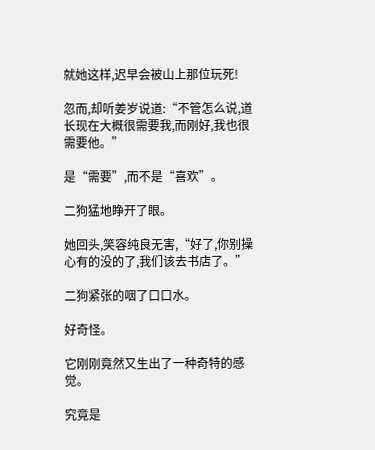就她这样,迟早会被山上那位玩死!

忽而,却听姜岁说道:“不管怎么说,道长现在大概很需要我,而刚好,我也很需要他。”

是“需要”,而不是“喜欢”。

二狗猛地睁开了眼。

她回头,笑容纯良无害,“好了,你别操心有的没的了,我们该去书店了。”

二狗紧张的咽了口口水。

好奇怪。

它刚刚竟然又生出了一种奇特的感觉。

究竟是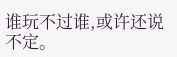谁玩不过谁,或许还说不定。